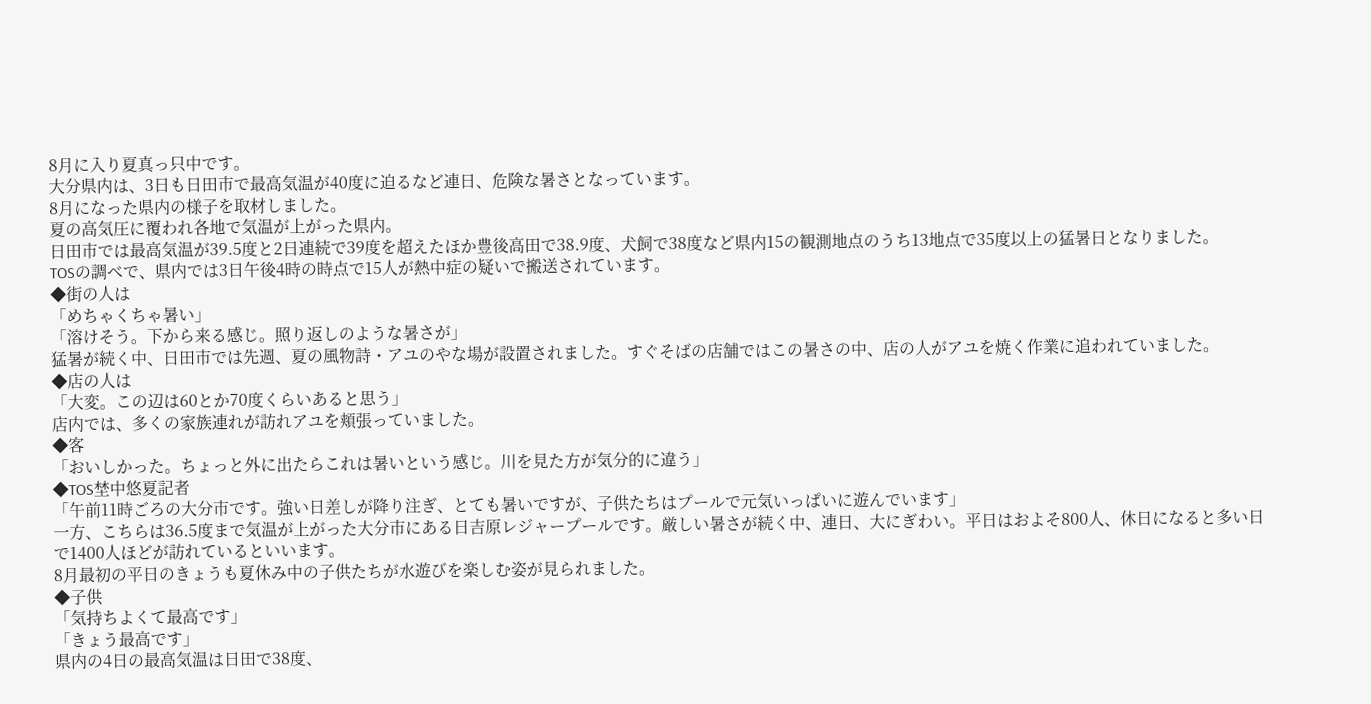8月に入り夏真っ只中です。
大分県内は、3日も日田市で最高気温が40度に迫るなど連日、危険な暑さとなっています。
8月になった県内の様子を取材しました。
夏の高気圧に覆われ各地で気温が上がった県内。
日田市では最高気温が39.5度と2日連続で39度を超えたほか豊後高田で38.9度、犬飼で38度など県内15の観測地点のうち13地点で35度以上の猛暑日となりました。
TOSの調べで、県内では3日午後4時の時点で15人が熱中症の疑いで搬送されています。
◆街の人は
「めちゃくちゃ暑い」
「溶けそう。下から来る感じ。照り返しのような暑さが」
猛暑が続く中、日田市では先週、夏の風物詩・アユのやな場が設置されました。すぐそばの店舗ではこの暑さの中、店の人がアユを焼く作業に追われていました。
◆店の人は
「大変。この辺は60とか70度くらいあると思う」
店内では、多くの家族連れが訪れアユを頬張っていました。
◆客
「おいしかった。ちょっと外に出たらこれは暑いという感じ。川を見た方が気分的に違う」
◆TOS埜中悠夏記者
「午前11時ごろの大分市です。強い日差しが降り注ぎ、とても暑いですが、子供たちはプールで元気いっぱいに遊んでいます」
一方、こちらは36.5度まで気温が上がった大分市にある日吉原レジャープールです。厳しい暑さが続く中、連日、大にぎわい。平日はおよそ800人、休日になると多い日で1400人ほどが訪れているといいます。
8月最初の平日のきょうも夏休み中の子供たちが水遊びを楽しむ姿が見られました。
◆子供
「気持ちよくて最高です」
「きょう最高です」
県内の4日の最高気温は日田で38度、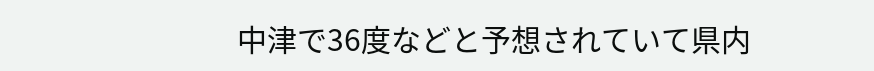中津で36度などと予想されていて県内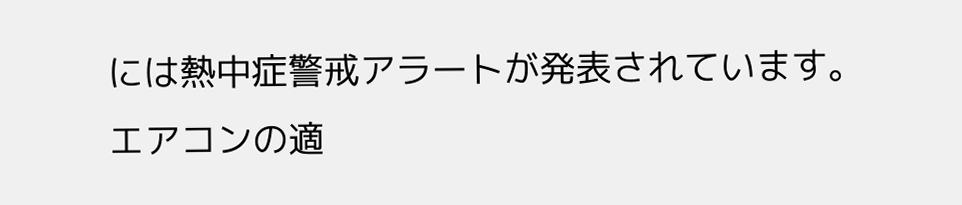には熱中症警戒アラートが発表されています。
エアコンの適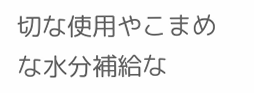切な使用やこまめな水分補給な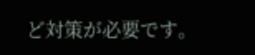ど対策が必要です。